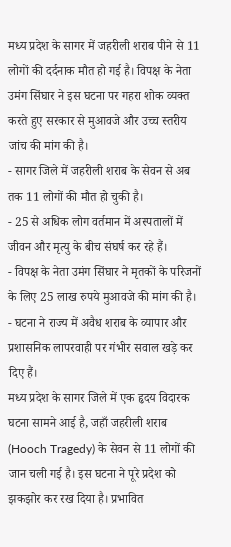मध्य प्रदेश के सागर में जहरीली शराब पीने से 11 लोगों की दर्दनाक मौत हो गई है। विपक्ष के नेता उमंग सिंघार ने इस घटना पर गहरा शोक व्यक्त करते हुए सरकार से मुआवजे और उच्च स्तरीय जांच की मांग की है।
- सागर जिले में जहरीली शराब के सेवन से अब तक 11 लोगों की मौत हो चुकी है।
- 25 से अधिक लोग वर्तमान में अस्पतालों में जीवन और मृत्यु के बीच संघर्ष कर रहे हैं।
- विपक्ष के नेता उमंग सिंघार ने मृतकों के परिजनों के लिए 25 लाख रुपये मुआवजे की मांग की है।
- घटना ने राज्य में अवैध शराब के व्यापार और प्रशासनिक लापरवाही पर गंभीर सवाल खड़े कर दिए हैं।
मध्य प्रदेश के सागर जिले में एक हृदय विदारक घटना सामने आई है, जहाँ जहरीली शराब (Hooch Tragedy) के सेवन से 11 लोगों की जान चली गई है। इस घटना ने पूरे प्रदेश को झकझोर कर रख दिया है। प्रभावित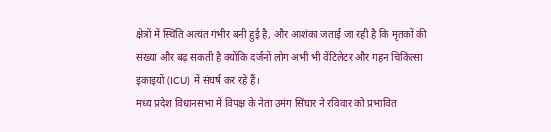क्षेत्रों में स्थिति अत्यंत गंभीर बनी हुई है, और आशंका जताई जा रही है कि मृतकों की संख्या और बढ़ सकती है क्योंकि दर्जनों लोग अभी भी वेंटिलेटर और गहन चिकित्सा इकाइयों (ICU) में संघर्ष कर रहे हैं।
मध्य प्रदेश विधानसभा में विपक्ष के नेता उमंग सिंघार ने रविवार को प्रभावित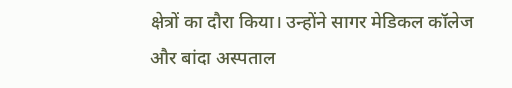क्षेत्रों का दौरा किया। उन्होंने सागर मेडिकल कॉलेज और बांदा अस्पताल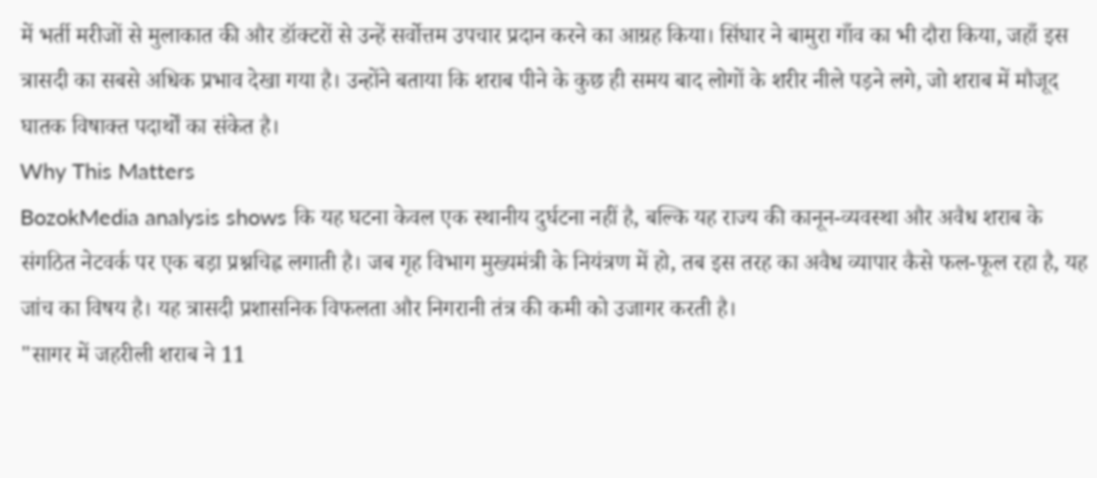में भर्ती मरीजों से मुलाकात की और डॉक्टरों से उन्हें सर्वोत्तम उपचार प्रदान करने का आग्रह किया। सिंघार ने बामुरा गाँव का भी दौरा किया, जहाँ इस त्रासदी का सबसे अधिक प्रभाव देखा गया है। उन्होंने बताया कि शराब पीने के कुछ ही समय बाद लोगों के शरीर नीले पड़ने लगे, जो शराब में मौजूद घातक विषाक्त पदार्थों का संकेत है।
Why This Matters
BozokMedia analysis shows कि यह घटना केवल एक स्थानीय दुर्घटना नहीं है, बल्कि यह राज्य की कानून-व्यवस्था और अवैध शराब के संगठित नेटवर्क पर एक बड़ा प्रश्नचिह्न लगाती है। जब गृह विभाग मुख्यमंत्री के नियंत्रण में हो, तब इस तरह का अवैध व्यापार कैसे फल-फूल रहा है, यह जांच का विषय है। यह त्रासदी प्रशासनिक विफलता और निगरानी तंत्र की कमी को उजागर करती है।
"सागर में जहरीली शराब ने 11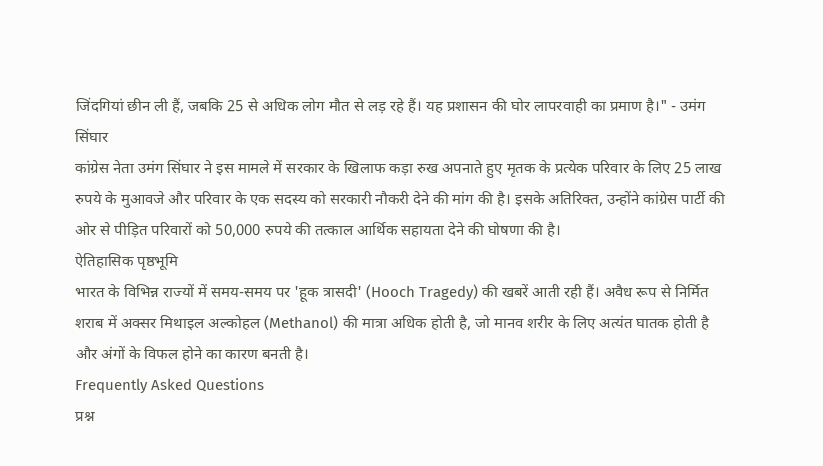जिंदगियां छीन ली हैं, जबकि 25 से अधिक लोग मौत से लड़ रहे हैं। यह प्रशासन की घोर लापरवाही का प्रमाण है।" - उमंग सिंघार
कांग्रेस नेता उमंग सिंघार ने इस मामले में सरकार के खिलाफ कड़ा रुख अपनाते हुए मृतक के प्रत्येक परिवार के लिए 25 लाख रुपये के मुआवजे और परिवार के एक सदस्य को सरकारी नौकरी देने की मांग की है। इसके अतिरिक्त, उन्होंने कांग्रेस पार्टी की ओर से पीड़ित परिवारों को 50,000 रुपये की तत्काल आर्थिक सहायता देने की घोषणा की है।
ऐतिहासिक पृष्ठभूमि
भारत के विभिन्न राज्यों में समय-समय पर 'हूक त्रासदी' (Hooch Tragedy) की खबरें आती रही हैं। अवैध रूप से निर्मित शराब में अक्सर मिथाइल अल्कोहल (Methanol) की मात्रा अधिक होती है, जो मानव शरीर के लिए अत्यंत घातक होती है और अंगों के विफल होने का कारण बनती है।
Frequently Asked Questions
प्रश्न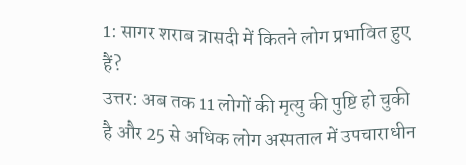1: सागर शराब त्रासदी में कितने लोग प्रभावित हुए हैं?
उत्तर: अब तक 11 लोगों की मृत्यु की पुष्टि हो चुकी है और 25 से अधिक लोग अस्पताल में उपचाराधीन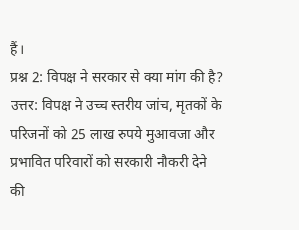हैं।
प्रश्न 2: विपक्ष ने सरकार से क्या मांग की है?
उत्तर: विपक्ष ने उच्च स्तरीय जांच, मृतकों के परिजनों को 25 लाख रुपये मुआवजा और प्रभावित परिवारों को सरकारी नौकरी देने की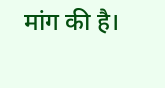मांग की है।